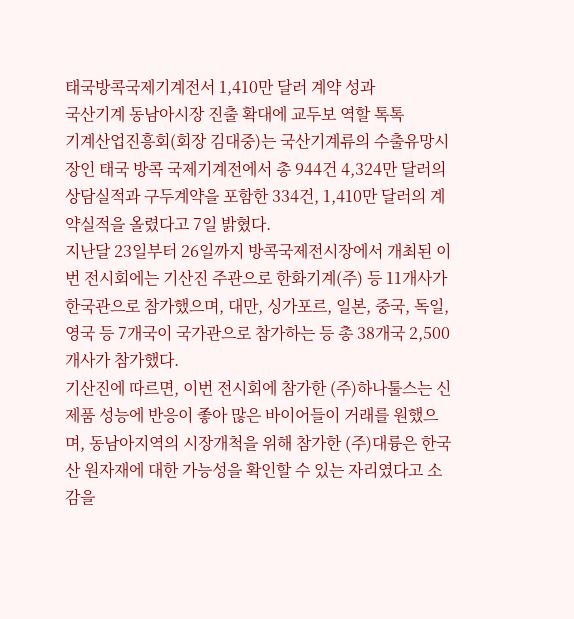태국방콕국제기계전서 1,410만 달러 계약 성과
국산기계 동남아시장 진출 확대에 교두보 역할 톡톡
기계산업진흥회(회장 김대중)는 국산기계류의 수출유망시장인 태국 방콕 국제기계전에서 총 944건 4,324만 달러의 상담실적과 구두계약을 포함한 334건, 1,410만 달러의 계약실적을 올렸다고 7일 밝혔다.
지난달 23일부터 26일까지 방콕국제전시장에서 개최된 이번 전시회에는 기산진 주관으로 한화기계(주) 등 11개사가 한국관으로 참가했으며, 대만, 싱가포르, 일본, 중국, 독일, 영국 등 7개국이 국가관으로 참가하는 등 총 38개국 2,500개사가 참가했다.
기산진에 따르면, 이번 전시회에 참가한 (주)하나툴스는 신제품 성능에 반응이 좋아 많은 바이어들이 거래를 원했으며, 동남아지역의 시장개척을 위해 참가한 (주)대륭은 한국산 원자재에 대한 가능성을 확인할 수 있는 자리였다고 소감을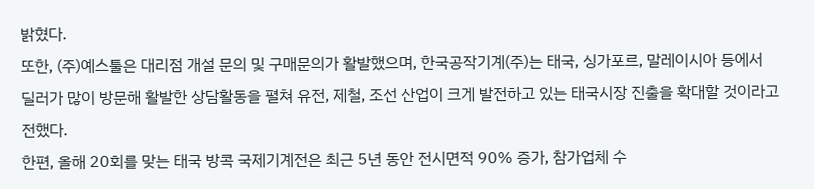밝혔다.
또한, (주)예스툴은 대리점 개설 문의 및 구매문의가 활발했으며, 한국공작기계(주)는 태국, 싱가포르, 말레이시아 등에서 딜러가 많이 방문해 활발한 상담활동을 펼쳐 유전, 제철, 조선 산업이 크게 발전하고 있는 태국시장 진출을 확대할 것이라고 전했다.
한편, 올해 20회를 맞는 태국 방콕 국제기계전은 최근 5년 동안 전시면적 90% 증가, 참가업체 수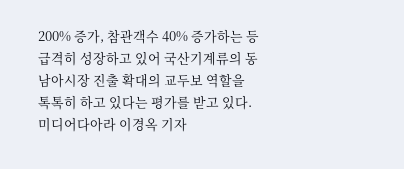200% 증가, 참관객수 40% 증가하는 등 급격히 성장하고 있어 국산기계류의 동남아시장 진출 확대의 교두보 역할을 톡톡히 하고 있다는 평가를 받고 있다.
미디어다아라 이경옥 기자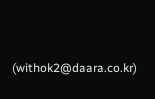(withok2@daara.co.kr)